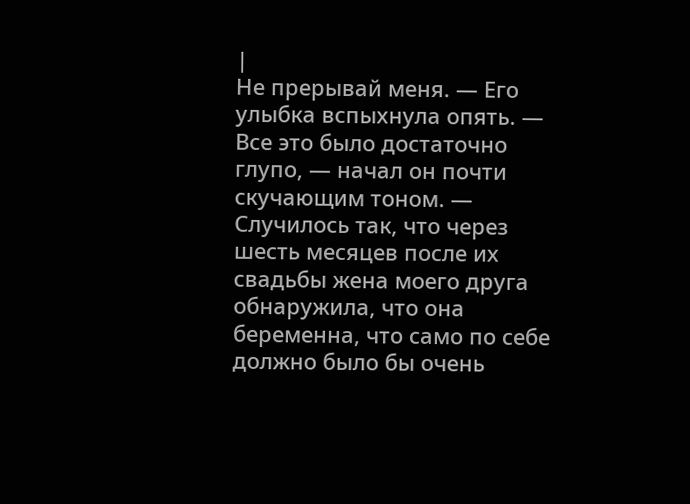|
Не прерывай меня. — Его улыбка вспыхнула опять. — Все это было достаточно глупо, — начал он почти скучающим тоном. — Случилось так, что через шесть месяцев после их свадьбы жена моего друга обнаружила, что она беременна, что само по себе должно было бы очень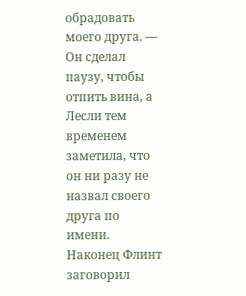обрадовать моего друга. — Он сделал паузу, чтобы отпить вина, а Лесли тем временем заметила, что он ни разу не назвал своего друга по имени. Наконец Флинт заговорил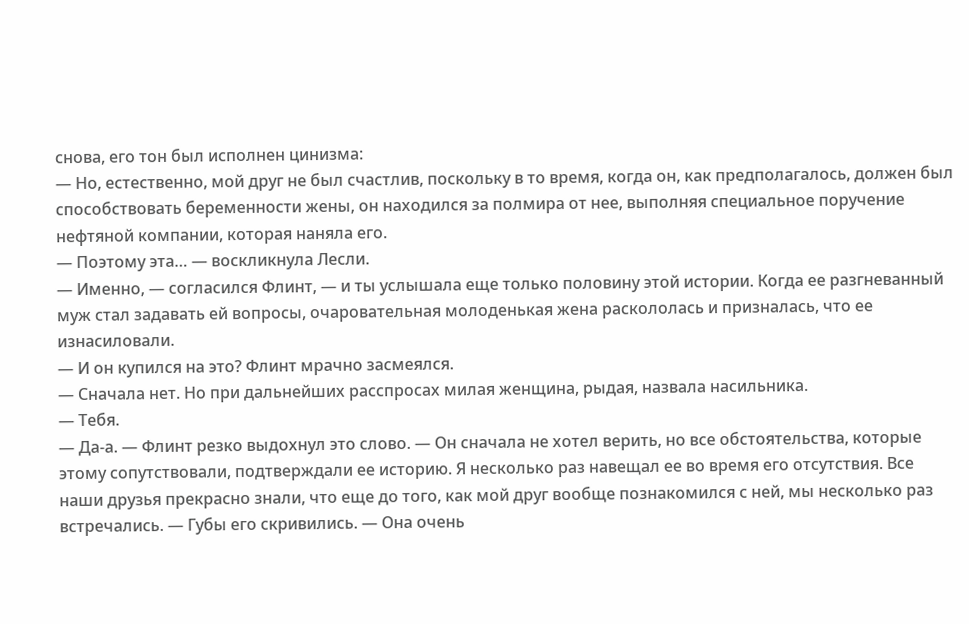снова, его тон был исполнен цинизма:
— Но, естественно, мой друг не был счастлив, поскольку в то время, когда он, как предполагалось, должен был способствовать беременности жены, он находился за полмира от нее, выполняя специальное поручение нефтяной компании, которая наняла его.
— Поэтому эта… — воскликнула Лесли.
— Именно, — согласился Флинт, — и ты услышала еще только половину этой истории. Когда ее разгневанный муж стал задавать ей вопросы, очаровательная молоденькая жена раскололась и призналась, что ее изнасиловали.
— И он купился на это? Флинт мрачно засмеялся.
— Сначала нет. Но при дальнейших расспросах милая женщина, рыдая, назвала насильника.
— Тебя.
— Да-а. — Флинт резко выдохнул это слово. — Он сначала не хотел верить, но все обстоятельства, которые этому сопутствовали, подтверждали ее историю. Я несколько раз навещал ее во время его отсутствия. Все наши друзья прекрасно знали, что еще до того, как мой друг вообще познакомился с ней, мы несколько раз встречались. — Губы его скривились. — Она очень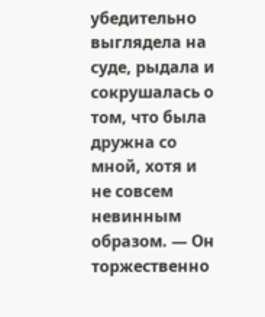убедительно выглядела на суде, рыдала и сокрушалась о том, что была дружна со мной, хотя и не совсем невинным образом. — Он торжественно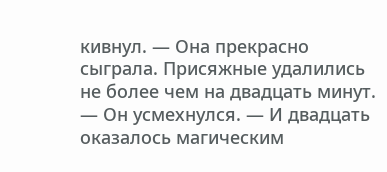кивнул. — Она прекрасно сыграла. Присяжные удалились не более чем на двадцать минут. — Он усмехнулся. — И двадцать оказалось магическим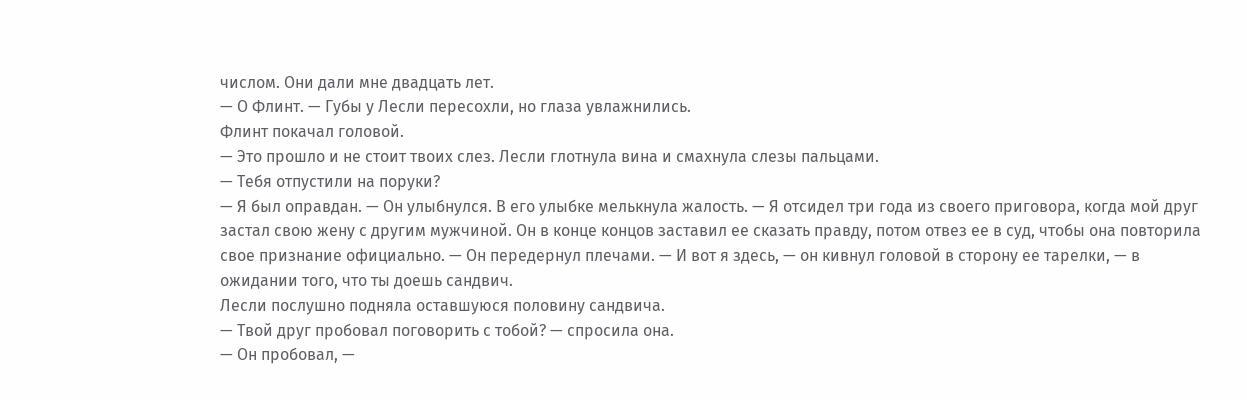числом. Они дали мне двадцать лет.
— О Флинт. — Губы у Лесли пересохли, но глаза увлажнились.
Флинт покачал головой.
— Это прошло и не стоит твоих слез. Лесли глотнула вина и смахнула слезы пальцами.
— Тебя отпустили на поруки?
— Я был оправдан. — Он улыбнулся. В его улыбке мелькнула жалость. — Я отсидел три года из своего приговора, когда мой друг застал свою жену с другим мужчиной. Он в конце концов заставил ее сказать правду, потом отвез ее в суд, чтобы она повторила свое признание официально. — Он передернул плечами. — И вот я здесь, — он кивнул головой в сторону ее тарелки, — в ожидании того, что ты доешь сандвич.
Лесли послушно подняла оставшуюся половину сандвича.
— Твой друг пробовал поговорить с тобой? — спросила она.
— Он пробовал, —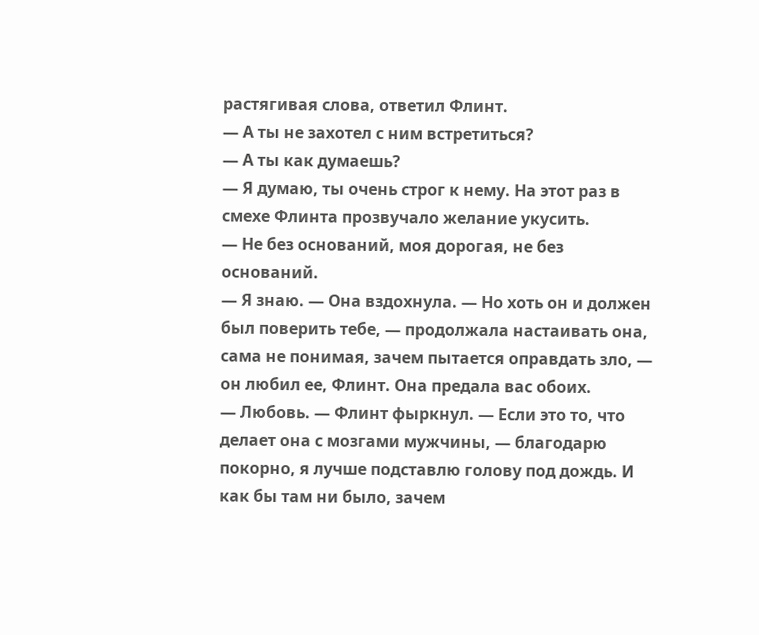растягивая слова, ответил Флинт.
— А ты не захотел с ним встретиться?
— А ты как думаешь?
— Я думаю, ты очень строг к нему. На этот раз в смехе Флинта прозвучало желание укусить.
— Не без оснований, моя дорогая, не без оснований.
— Я знаю. — Она вздохнула. — Но хоть он и должен был поверить тебе, — продолжала настаивать она, сама не понимая, зачем пытается оправдать зло, — он любил ее, Флинт. Она предала вас обоих.
— Любовь. — Флинт фыркнул. — Если это то, что делает она с мозгами мужчины, — благодарю покорно, я лучше подставлю голову под дождь. И как бы там ни было, зачем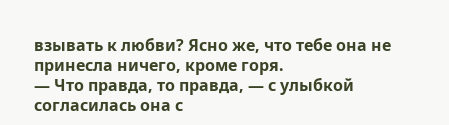взывать к любви? Ясно же, что тебе она не принесла ничего, кроме горя.
— Что правда, то правда, — с улыбкой согласилась она с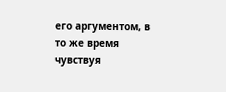его аргументом, в то же время чувствуя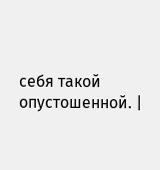себя такой опустошенной. |